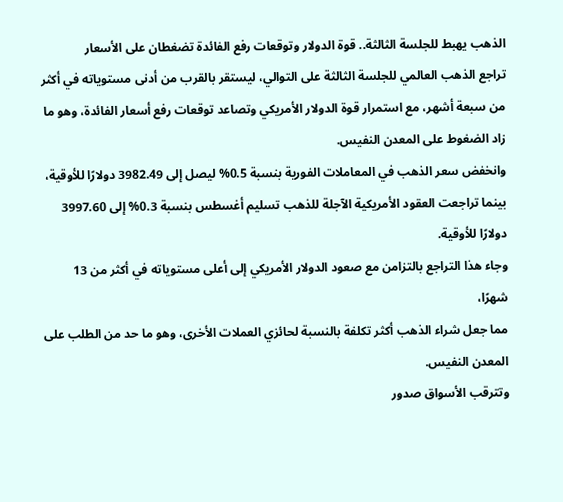الذهب يهبط للجلسة الثالثة.. قوة الدولار وتوقعات رفع الفائدة تضغطان على الأسعار
تراجع الذهب العالمي للجلسة الثالثة على التوالي، ليستقر بالقرب من أدنى مستوياته في أكثر من سبعة أشهر، مع استمرار قوة الدولار الأمريكي وتصاعد توقعات رفع أسعار الفائدة، وهو ما زاد الضغوط على المعدن النفيس.
وانخفض سعر الذهب في المعاملات الفورية بنسبة 0.5% ليصل إلى 3982.49 دولارًا للأوقية،
بينما تراجعت العقود الأمريكية الآجلة للذهب تسليم أغسطس بنسبة 0.3% إلى 3997.60 دولارًا للأوقية.
وجاء هذا التراجع بالتزامن مع صعود الدولار الأمريكي إلى أعلى مستوياته في أكثر من 13 شهرًا،
مما جعل شراء الذهب أكثر تكلفة بالنسبة لحائزي العملات الأخرى، وهو ما حد من الطلب على المعدن النفيس.
وتترقب الأسواق صدور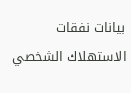بيانات نفقات الاستهلاك الشخصي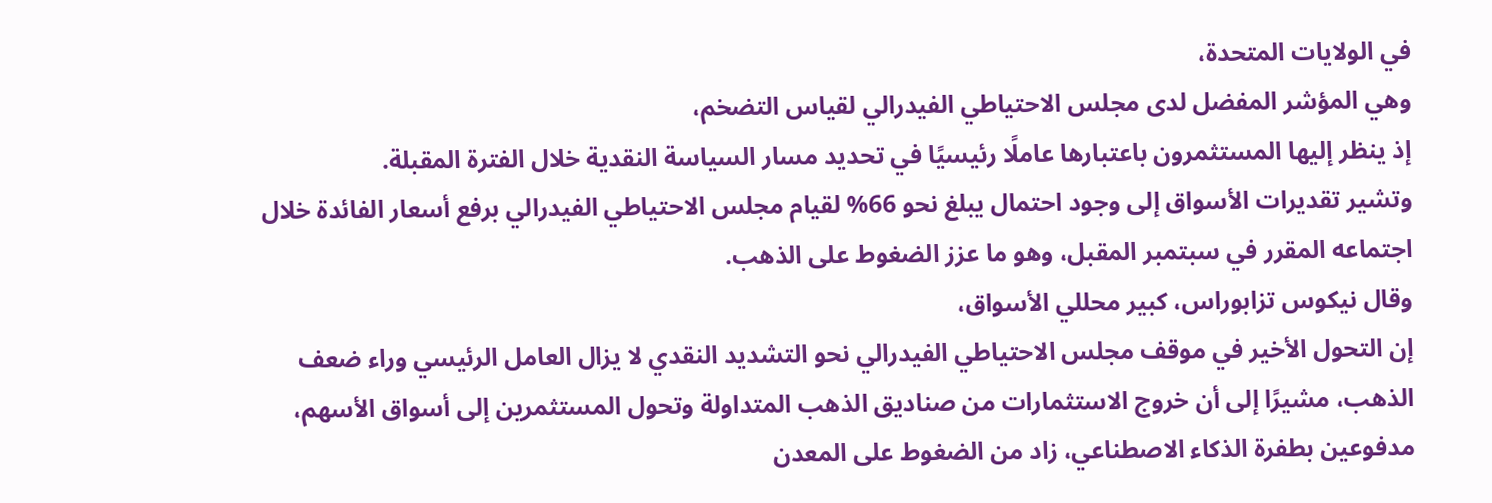في الولايات المتحدة،
وهي المؤشر المفضل لدى مجلس الاحتياطي الفيدرالي لقياس التضخم،
إذ ينظر إليها المستثمرون باعتبارها عاملًا رئيسيًا في تحديد مسار السياسة النقدية خلال الفترة المقبلة.
وتشير تقديرات الأسواق إلى وجود احتمال يبلغ نحو 66% لقيام مجلس الاحتياطي الفيدرالي برفع أسعار الفائدة خلال اجتماعه المقرر في سبتمبر المقبل، وهو ما عزز الضغوط على الذهب.
وقال نيكوس تزابوراس، كبير محللي الأسواق،
إن التحول الأخير في موقف مجلس الاحتياطي الفيدرالي نحو التشديد النقدي لا يزال العامل الرئيسي وراء ضعف الذهب، مشيرًا إلى أن خروج الاستثمارات من صناديق الذهب المتداولة وتحول المستثمرين إلى أسواق الأسهم،
مدفوعين بطفرة الذكاء الاصطناعي، زاد من الضغوط على المعدن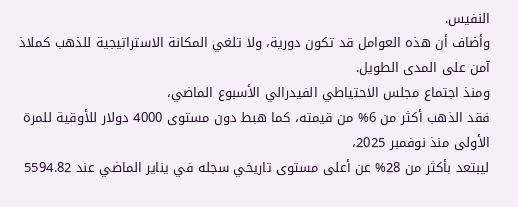النفيس.
وأضاف أن هذه العوامل قد تكون دورية، ولا تلغي المكانة الاستراتيجية للذهب كملاذ آمن على المدى الطويل.
ومنذ اجتماع مجلس الاحتياطي الفيدرالي الأسبوع الماضي،
فقد الذهب أكثر من 6% من قيمته، كما هبط دون مستوى 4000 دولار للأوقية للمرة الأولى منذ نوفمبر 2025،
ليبتعد بأكثر من 28% عن أعلى مستوى تاريخي سجله في يناير الماضي عند 5594.82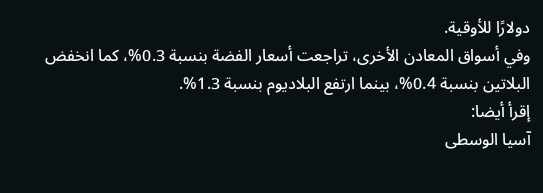دولارًا للأوقية.
وفي أسواق المعادن الأخرى، تراجعت أسعار الفضة بنسبة 0.3%، كما انخفض البلاتين بنسبة 0.4%، بينما ارتفع البلاديوم بنسبة 1.3%.
إقرأ أيضا:
آسيا الوسطى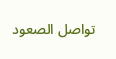تواصل الصعود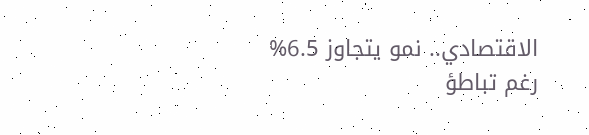الاقتصادي.. نمو يتجاوز 6.5% رغم تباطؤ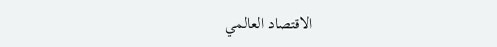الاقتصاد العالمي